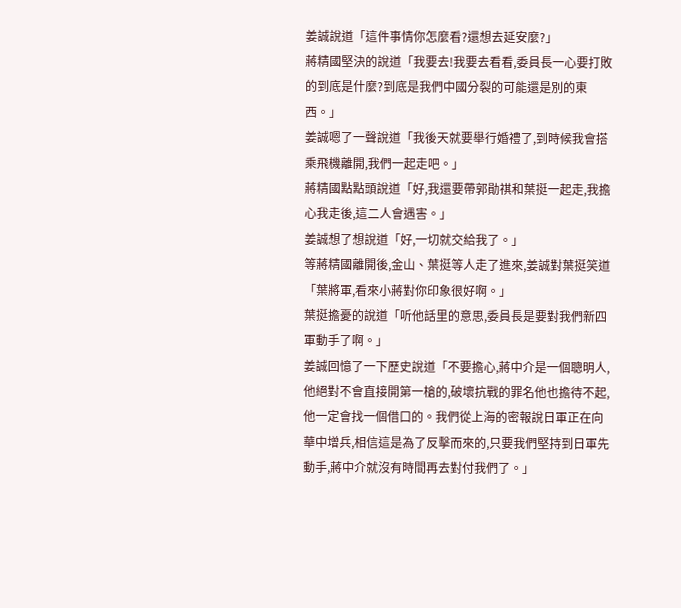姜誠說道「這件事情你怎麼看?還想去延安麼?」
蔣精國堅決的說道「我要去!我要去看看,委員長一心要打敗的到底是什麼?到底是我們中國分裂的可能還是別的東西。」
姜誠嗯了一聲說道「我後天就要舉行婚禮了,到時候我會搭乘飛機離開,我們一起走吧。」
蔣精國點點頭說道「好,我還要帶郭勛祺和葉挺一起走,我擔心我走後,這二人會遇害。」
姜誠想了想說道「好,一切就交給我了。」
等蔣精國離開後,金山、葉挺等人走了進來,姜誠對葉挺笑道「葉將軍,看來小蔣對你印象很好啊。」
葉挺擔憂的說道「听他話里的意思,委員長是要對我們新四軍動手了啊。」
姜誠回憶了一下歷史說道「不要擔心,蔣中介是一個聰明人,他絕對不會直接開第一槍的,破壞抗戰的罪名他也擔待不起,他一定會找一個借口的。我們從上海的密報說日軍正在向華中增兵,相信這是為了反擊而來的,只要我們堅持到日軍先動手,蔣中介就沒有時間再去對付我們了。」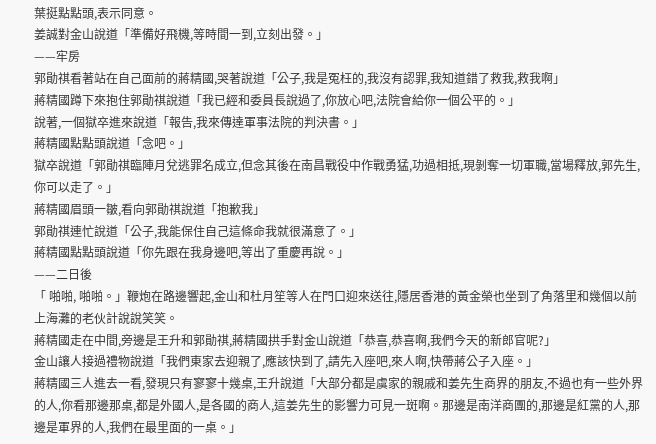葉挺點點頭,表示同意。
姜誠對金山說道「準備好飛機,等時間一到,立刻出發。」
——牢房
郭勛祺看著站在自己面前的蔣精國,哭著說道「公子,我是冤枉的,我沒有認罪,我知道錯了救我,救我啊」
蔣精國蹲下來抱住郭勛祺說道「我已經和委員長說過了,你放心吧,法院會給你一個公平的。」
說著,一個獄卒進來說道「報告,我來傳達軍事法院的判決書。」
蔣精國點點頭說道「念吧。」
獄卒說道「郭勛祺臨陣月兌逃罪名成立,但念其後在南昌戰役中作戰勇猛,功過相抵,現剝奪一切軍職,當場釋放,郭先生,你可以走了。」
蔣精國眉頭一皺,看向郭勛祺說道「抱歉我」
郭勛祺連忙說道「公子,我能保住自己這條命我就很滿意了。」
蔣精國點點頭說道「你先跟在我身邊吧,等出了重慶再說。」
——二日後
「 啪啪, 啪啪。」鞭炮在路邊響起,金山和杜月笙等人在門口迎來送往,隱居香港的黃金榮也坐到了角落里和幾個以前上海灘的老伙計說說笑笑。
蔣精國走在中間,旁邊是王升和郭勛祺,蔣精國拱手對金山說道「恭喜,恭喜啊,我們今天的新郎官呢?」
金山讓人接過禮物說道「我們東家去迎親了,應該快到了,請先入座吧,來人啊,快帶蔣公子入座。」
蔣精國三人進去一看,發現只有寥寥十幾桌,王升說道「大部分都是虞家的親戚和姜先生商界的朋友,不過也有一些外界的人,你看那邊那桌,都是外國人,是各國的商人,這姜先生的影響力可見一斑啊。那邊是南洋商團的,那邊是紅黨的人,那邊是軍界的人,我們在最里面的一桌。」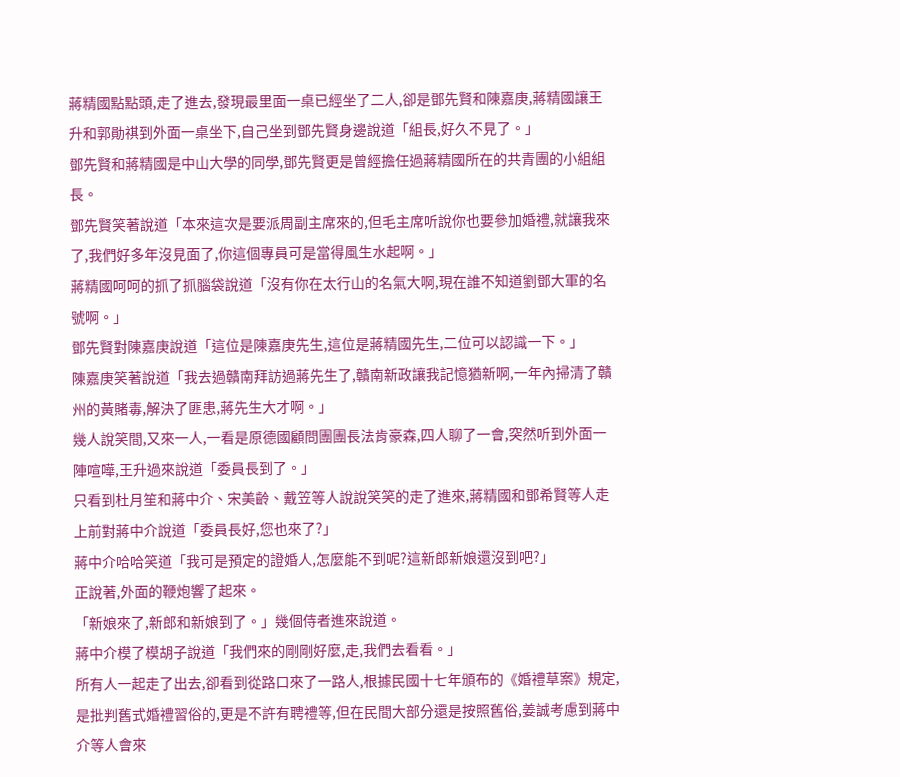蔣精國點點頭,走了進去,發現最里面一桌已經坐了二人,卻是鄧先賢和陳嘉庚,蔣精國讓王升和郭勛祺到外面一桌坐下,自己坐到鄧先賢身邊說道「組長,好久不見了。」
鄧先賢和蔣精國是中山大學的同學,鄧先賢更是曾經擔任過蔣精國所在的共青團的小組組長。
鄧先賢笑著說道「本來這次是要派周副主席來的,但毛主席听說你也要參加婚禮,就讓我來了,我們好多年沒見面了,你這個專員可是當得風生水起啊。」
蔣精國呵呵的抓了抓腦袋說道「沒有你在太行山的名氣大啊,現在誰不知道劉鄧大軍的名號啊。」
鄧先賢對陳嘉庚說道「這位是陳嘉庚先生,這位是蔣精國先生,二位可以認識一下。」
陳嘉庚笑著說道「我去過贛南拜訪過蔣先生了,贛南新政讓我記憶猶新啊,一年內掃清了贛州的黃賭毒,解決了匪患,蔣先生大才啊。」
幾人說笑間,又來一人,一看是原德國顧問團團長法肯豪森,四人聊了一會,突然听到外面一陣喧嘩,王升過來說道「委員長到了。」
只看到杜月笙和蔣中介、宋美齡、戴笠等人說說笑笑的走了進來,蔣精國和鄧希賢等人走上前對蔣中介說道「委員長好,您也來了?」
蔣中介哈哈笑道「我可是預定的證婚人,怎麼能不到呢?這新郎新娘還沒到吧?」
正說著,外面的鞭炮響了起來。
「新娘來了,新郎和新娘到了。」幾個侍者進來說道。
蔣中介模了模胡子說道「我們來的剛剛好麼,走,我們去看看。」
所有人一起走了出去,卻看到從路口來了一路人,根據民國十七年頒布的《婚禮草案》規定,是批判舊式婚禮習俗的,更是不許有聘禮等,但在民間大部分還是按照舊俗,姜誠考慮到蔣中介等人會來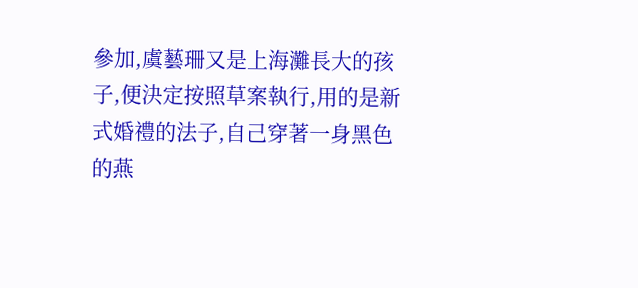參加,虞藝珊又是上海灘長大的孩子,便決定按照草案執行,用的是新式婚禮的法子,自己穿著一身黑色的燕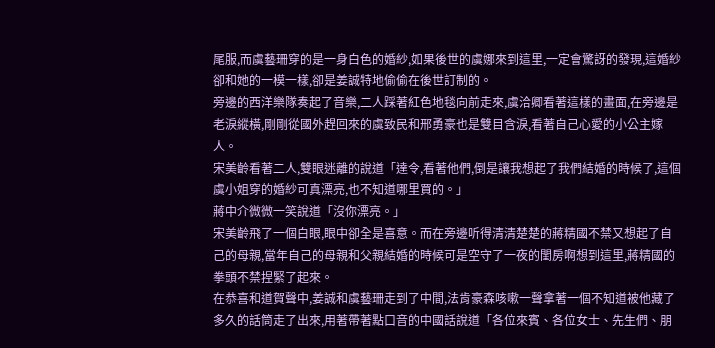尾服,而虞藝珊穿的是一身白色的婚紗,如果後世的虞娜來到這里,一定會驚訝的發現,這婚紗卻和她的一模一樣,卻是姜誠特地偷偷在後世訂制的。
旁邊的西洋樂隊奏起了音樂,二人踩著紅色地毯向前走來,虞洽卿看著這樣的畫面,在旁邊是老淚縱橫,剛剛從國外趕回來的虞致民和邢勇豪也是雙目含淚,看著自己心愛的小公主嫁人。
宋美齡看著二人,雙眼迷離的說道「達令,看著他們,倒是讓我想起了我們結婚的時候了,這個虞小姐穿的婚紗可真漂亮,也不知道哪里買的。」
蔣中介微微一笑說道「沒你漂亮。」
宋美齡飛了一個白眼,眼中卻全是喜意。而在旁邊听得清清楚楚的蔣精國不禁又想起了自己的母親,當年自己的母親和父親結婚的時候可是空守了一夜的閨房啊想到這里,蔣精國的拳頭不禁捏緊了起來。
在恭喜和道賀聲中,姜誠和虞藝珊走到了中間,法肯豪森咳嗽一聲拿著一個不知道被他藏了多久的話筒走了出來,用著帶著點口音的中國話說道「各位來賓、各位女士、先生們、朋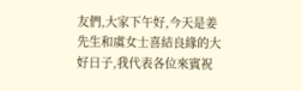友們,大家下午好,今天是姜先生和虞女士喜結良緣的大好日子,我代表各位來賓祝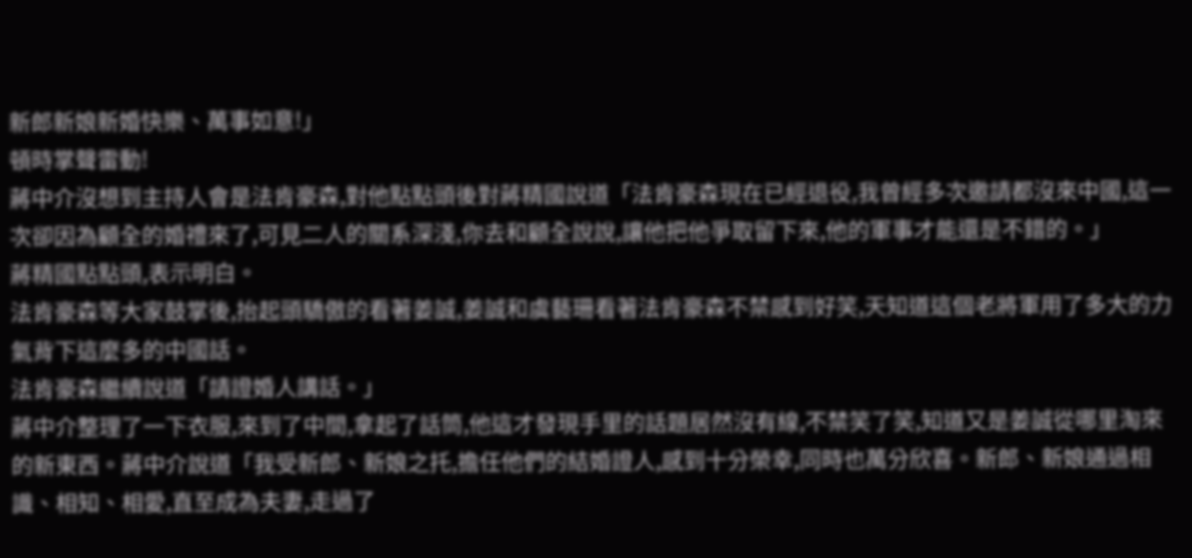新郎新娘新婚快樂、萬事如意!」
頓時掌聲雷動!
蔣中介沒想到主持人會是法肯豪森,對他點點頭後對蔣精國說道「法肯豪森現在已經退役,我曾經多次邀請都沒來中國,這一次卻因為顧全的婚禮來了,可見二人的關系深淺,你去和顧全說說,讓他把他爭取留下來,他的軍事才能還是不錯的。」
蔣精國點點頭,表示明白。
法肯豪森等大家鼓掌後,抬起頭驕傲的看著姜誠,姜誠和虞藝珊看著法肯豪森不禁感到好笑,天知道這個老將軍用了多大的力氣背下這麼多的中國話。
法肯豪森繼續說道「請證婚人講話。」
蔣中介整理了一下衣服,來到了中間,拿起了話筒,他這才發現手里的話題居然沒有線,不禁笑了笑,知道又是姜誠從哪里淘來的新東西。蔣中介說道「我受新郎、新娘之托,擔任他們的結婚證人,感到十分榮幸,同時也萬分欣喜。新郎、新娘通過相識、相知、相愛,直至成為夫妻,走過了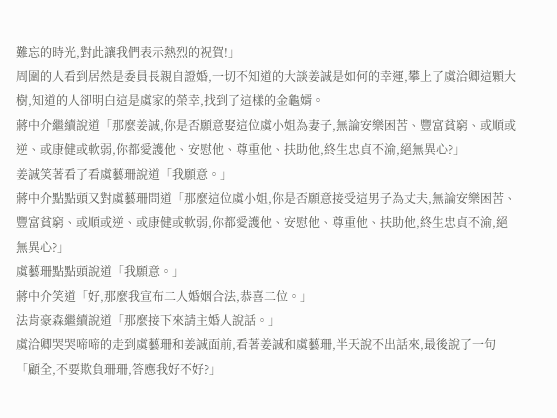難忘的時光,對此讓我們表示熱烈的祝賀!」
周圍的人看到居然是委員長親自證婚,一切不知道的大談姜誠是如何的幸運,攀上了虞洽卿這顆大樹,知道的人卻明白這是虞家的榮幸,找到了這樣的金龜婿。
蔣中介繼續說道「那麼姜誠,你是否願意娶這位虞小姐為妻子,無論安樂困苦、豐富貧窮、或順或逆、或康健或軟弱,你都愛護他、安慰他、尊重他、扶助他,終生忠貞不渝,絕無異心?」
姜誠笑著看了看虞藝珊說道「我願意。」
蔣中介點點頭又對虞藝珊問道「那麼這位虞小姐,你是否願意接受這男子為丈夫,無論安樂困苦、豐富貧窮、或順或逆、或康健或軟弱,你都愛護他、安慰他、尊重他、扶助他,終生忠貞不渝,絕無異心?」
虞藝珊點點頭說道「我願意。」
蔣中介笑道「好,那麼我宣布二人婚姻合法,恭喜二位。」
法肯豪森繼續說道「那麼接下來請主婚人說話。」
虞洽卿哭哭啼啼的走到虞藝珊和姜誠面前,看著姜誠和虞藝珊,半天說不出話來,最後說了一句「顧全,不要欺負珊珊,答應我好不好?」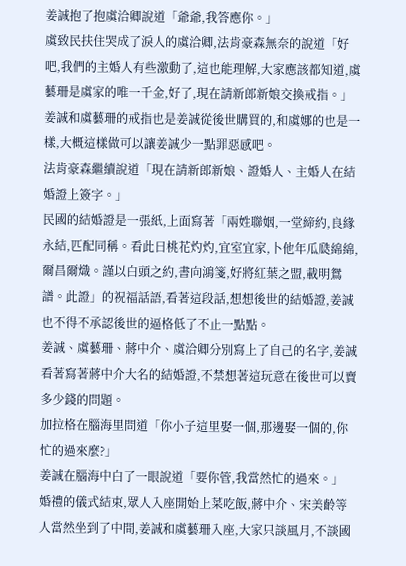姜誠抱了抱虞洽卿說道「爺爺,我答應你。」
虞致民扶住哭成了淚人的虞洽卿,法肯豪森無奈的說道「好吧,我們的主婚人有些激動了,這也能理解,大家應該都知道,虞藝珊是虞家的唯一千金,好了,現在請新郎新娘交換戒指。」
姜誠和虞藝珊的戒指也是姜誠從後世購買的,和虞娜的也是一樣,大概這樣做可以讓姜誠少一點罪惡感吧。
法肯豪森繼續說道「現在請新郎新娘、證婚人、主婚人在結婚證上簽字。」
民國的結婚證是一張紙,上面寫著「兩姓聯姻,一堂締約,良緣永結,匹配同稱。看此日桃花灼灼,宜室宜家,卜他年瓜瓞綿綿,爾昌爾熾。謹以白頭之約,書向鴻箋,好將紅葉之盟,載明鴛譜。此證」的祝福話語,看著這段話,想想後世的結婚證,姜誠也不得不承認後世的逼格低了不止一點點。
姜誠、虞藝珊、蔣中介、虞洽卿分別寫上了自己的名字,姜誠看著寫著蔣中介大名的結婚證,不禁想著這玩意在後世可以賣多少錢的問題。
加拉格在腦海里問道「你小子這里娶一個,那邊娶一個的,你忙的過來麼?」
姜誠在腦海中白了一眼說道「要你管,我當然忙的過來。」
婚禮的儀式結束,眾人入座開始上菜吃飯,蔣中介、宋美齡等人當然坐到了中間,姜誠和虞藝珊入座,大家只談風月,不談國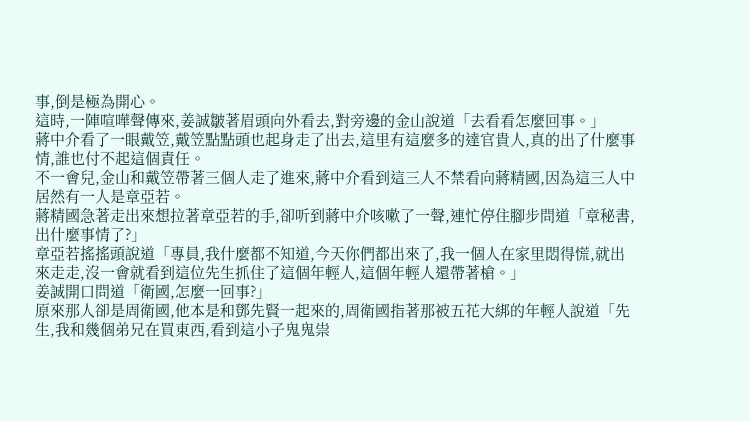事,倒是極為開心。
這時,一陣喧嘩聲傳來,姜誠皺著眉頭向外看去,對旁邊的金山說道「去看看怎麼回事。」
蔣中介看了一眼戴笠,戴笠點點頭也起身走了出去,這里有這麼多的達官貴人,真的出了什麼事情,誰也付不起這個責任。
不一會兒,金山和戴笠帶著三個人走了進來,蔣中介看到這三人不禁看向蔣精國,因為這三人中居然有一人是章亞若。
蔣精國急著走出來想拉著章亞若的手,卻听到蔣中介咳嗽了一聲,連忙停住腳步問道「章秘書,出什麼事情了?」
章亞若搖搖頭說道「專員,我什麼都不知道,今天你們都出來了,我一個人在家里悶得慌,就出來走走,沒一會就看到這位先生抓住了這個年輕人,這個年輕人還帶著槍。」
姜誠開口問道「衛國,怎麼一回事?」
原來那人卻是周衛國,他本是和鄧先賢一起來的,周衛國指著那被五花大綁的年輕人說道「先生,我和幾個弟兄在買東西,看到這小子鬼鬼祟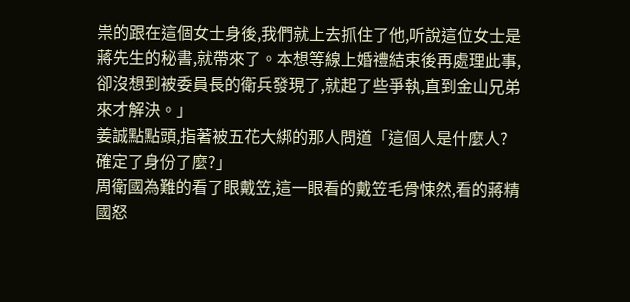祟的跟在這個女士身後,我們就上去抓住了他,听說這位女士是蔣先生的秘書,就帶來了。本想等線上婚禮結束後再處理此事,卻沒想到被委員長的衛兵發現了,就起了些爭執,直到金山兄弟來才解決。」
姜誠點點頭,指著被五花大綁的那人問道「這個人是什麼人?確定了身份了麼?」
周衛國為難的看了眼戴笠,這一眼看的戴笠毛骨悚然,看的蔣精國怒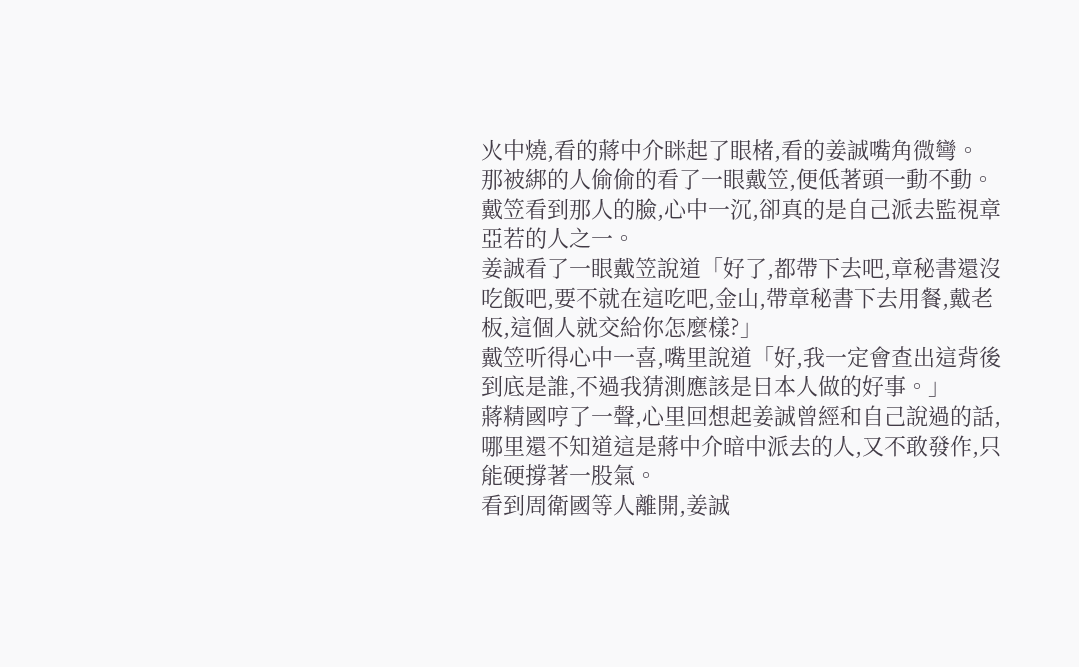火中燒,看的蔣中介眯起了眼楮,看的姜誠嘴角微彎。
那被綁的人偷偷的看了一眼戴笠,便低著頭一動不動。戴笠看到那人的臉,心中一沉,卻真的是自己派去監視章亞若的人之一。
姜誠看了一眼戴笠說道「好了,都帶下去吧,章秘書還沒吃飯吧,要不就在這吃吧,金山,帶章秘書下去用餐,戴老板,這個人就交給你怎麼樣?」
戴笠听得心中一喜,嘴里說道「好,我一定會查出這背後到底是誰,不過我猜測應該是日本人做的好事。」
蔣精國哼了一聲,心里回想起姜誠曾經和自己說過的話,哪里還不知道這是蔣中介暗中派去的人,又不敢發作,只能硬撐著一股氣。
看到周衛國等人離開,姜誠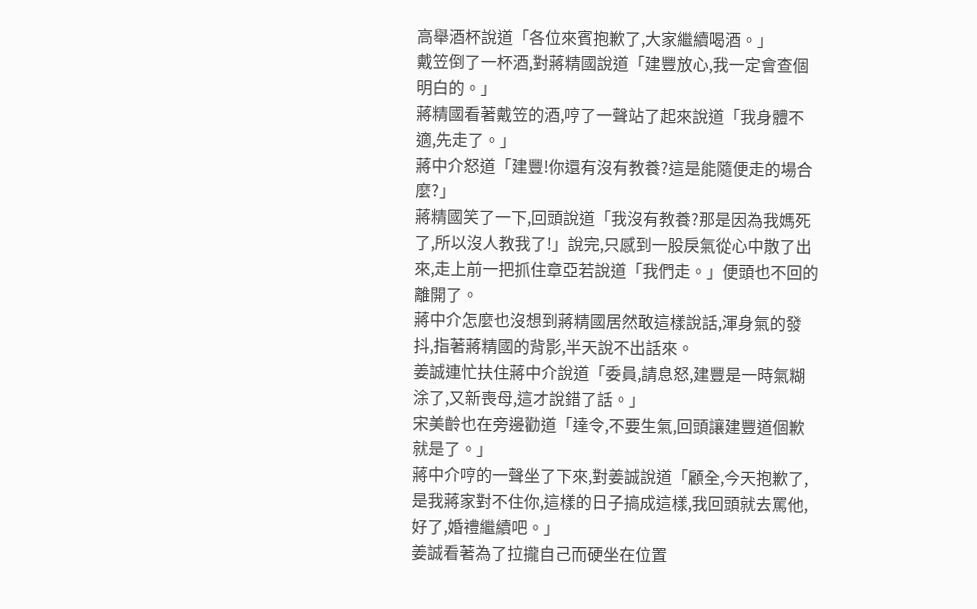高舉酒杯說道「各位來賓抱歉了,大家繼續喝酒。」
戴笠倒了一杯酒,對蔣精國說道「建豐放心,我一定會查個明白的。」
蔣精國看著戴笠的酒,哼了一聲站了起來說道「我身體不適,先走了。」
蔣中介怒道「建豐!你還有沒有教養?這是能隨便走的場合麼?」
蔣精國笑了一下,回頭說道「我沒有教養?那是因為我媽死了,所以沒人教我了!」說完,只感到一股戾氣從心中散了出來,走上前一把抓住章亞若說道「我們走。」便頭也不回的離開了。
蔣中介怎麼也沒想到蔣精國居然敢這樣說話,渾身氣的發抖,指著蔣精國的背影,半天說不出話來。
姜誠連忙扶住蔣中介說道「委員,請息怒,建豐是一時氣糊涂了,又新喪母,這才說錯了話。」
宋美齡也在旁邊勸道「達令,不要生氣,回頭讓建豐道個歉就是了。」
蔣中介哼的一聲坐了下來,對姜誠說道「顧全,今天抱歉了,是我蔣家對不住你,這樣的日子搞成這樣,我回頭就去罵他,好了,婚禮繼續吧。」
姜誠看著為了拉攏自己而硬坐在位置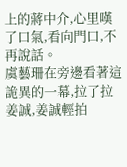上的蔣中介,心里嘆了口氣,看向門口,不再說話。
虞藝珊在旁邊看著這詭異的一幕,拉了拉姜誠,姜誠輕拍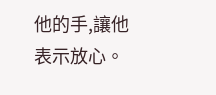他的手,讓他表示放心。